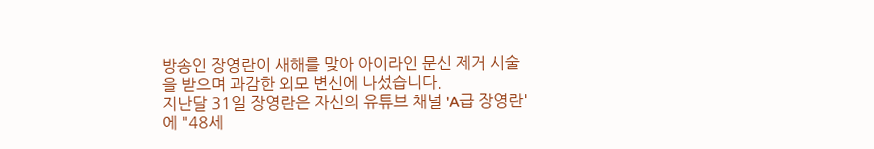방송인 장영란이 새해를 맞아 아이라인 문신 제거 시술을 받으며 과감한 외모 변신에 나섰습니다.
지난달 31일 장영란은 자신의 유튜브 채널 'A급 장영란'에 "48세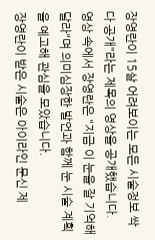장영란이 15살 어려보이는 모든 시술정보 싹다 공개"라는 제목의 영상을 공개했습니다.
영상 속에서 장영란은 "지금 이 눈을 잘 기억해 달라"며 의미심장한 발언과 함께 눈 시술 계획을 예고해 관심을 모았습니다.
장영란이 받은 시술은 아이라인 문신 제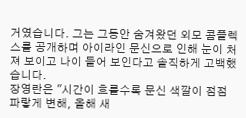거였습니다. 그는 그동안 숨겨왔던 외모 콤플렉스를 공개하며 아이라인 문신으로 인해 눈이 처져 보이고 나이 들어 보인다고 솔직하게 고백했습니다.
장영란은 "시간이 흐를수록 문신 색깔이 점점 파랗게 변해, 올해 새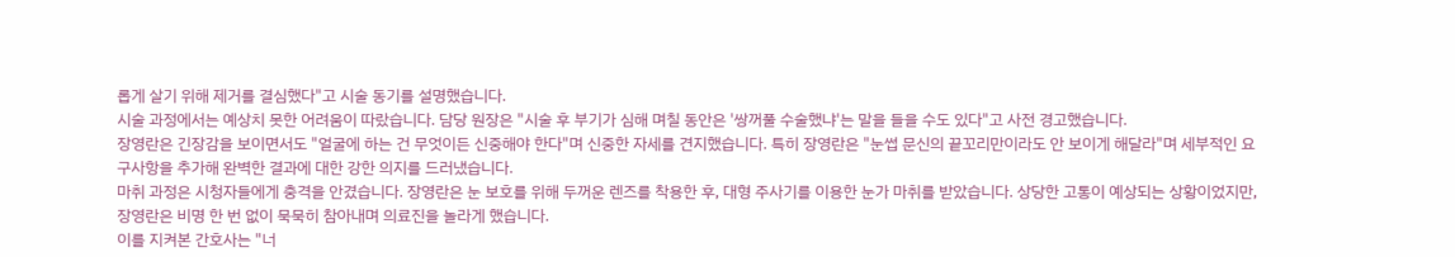롭게 살기 위해 제거를 결심했다"고 시술 동기를 설명했습니다.
시술 과정에서는 예상치 못한 어려움이 따랐습니다. 담당 원장은 "시술 후 부기가 심해 며칠 동안은 '쌍꺼풀 수술했냐'는 말을 들을 수도 있다"고 사전 경고했습니다.
장영란은 긴장감을 보이면서도 "얼굴에 하는 건 무엇이든 신중해야 한다"며 신중한 자세를 견지했습니다. 특히 장영란은 "눈썹 문신의 끝꼬리만이라도 안 보이게 해달라"며 세부적인 요구사항을 추가해 완벽한 결과에 대한 강한 의지를 드러냈습니다.
마취 과정은 시청자들에게 충격을 안겼습니다. 장영란은 눈 보호를 위해 두꺼운 렌즈를 착용한 후, 대형 주사기를 이용한 눈가 마취를 받았습니다. 상당한 고통이 예상되는 상황이었지만, 장영란은 비명 한 번 없이 묵묵히 참아내며 의료진을 놀라게 했습니다.
이를 지켜본 간호사는 "너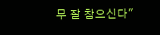무 잘 참으신다"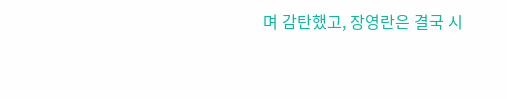며 감탄했고, 장영란은 결국 시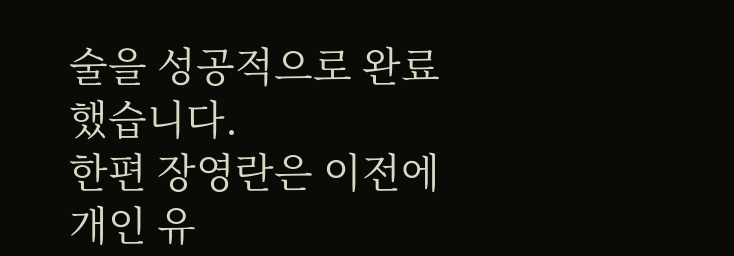술을 성공적으로 완료했습니다.
한편 장영란은 이전에 개인 유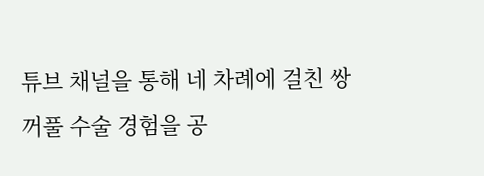튜브 채널을 통해 네 차례에 걸친 쌍꺼풀 수술 경험을 공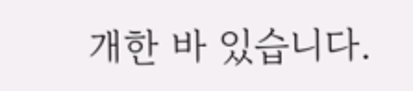개한 바 있습니다.